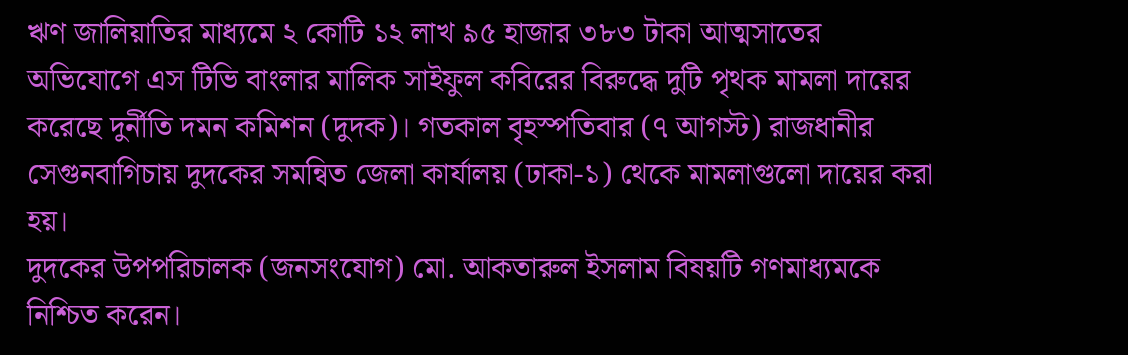ঋণ জালিয়াতির মাধ্যমে ২ কোটি ১২ লাখ ৯৫ হাজার ৩৮৩ টাকা আত্মসাতের অভিযোগে এস টিভি বাংলার মালিক সাইফুল কবিরের বিরুদ্ধে দুটি পৃথক মামলা দায়ের করেছে দুর্নীতি দমন কমিশন (দুদক)। গতকাল বৃহস্পতিবার (৭ আগস্ট) রাজধানীর সেগুনবাগিচায় দুদকের সমন্বিত জেলা কার্যালয় (ঢাকা-১) থেকে মামলাগুলো দায়ের করা হয়।
দুদকের উপপরিচালক (জনসংযোগ) মো. আকতারুল ইসলাম বিষয়টি গণমাধ্যমকে নিশ্চিত করেন।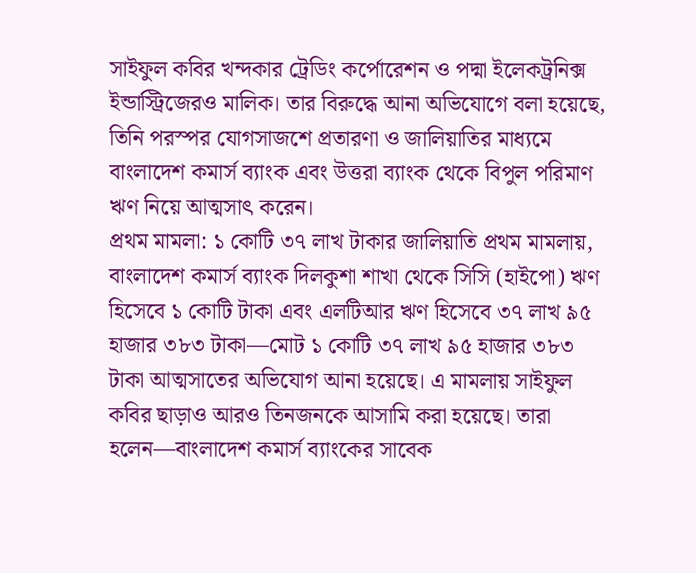সাইফুল কবির খন্দকার ট্রেডিং কর্পোরেশন ও পদ্মা ইলেকট্রনিক্স ইন্ডাস্ট্রিজেরও মালিক। তার বিরুদ্ধে আনা অভিযোগে বলা হয়েছে, তিনি পরস্পর যোগসাজশে প্রতারণা ও জালিয়াতির মাধ্যমে বাংলাদেশ কমার্স ব্যাংক এবং উত্তরা ব্যাংক থেকে বিপুল পরিমাণ ঋণ নিয়ে আত্মসাৎ করেন।
প্রথম মামলা: ১ কোটি ৩৭ লাখ টাকার জালিয়াতি প্রথম মামলায়, বাংলাদেশ কমার্স ব্যাংক দিলকুশা শাখা থেকে সিসি (হাইপো) ঋণ হিসেবে ১ কোটি টাকা এবং এলটিআর ঋণ হিসেবে ৩৭ লাখ ৯৫ হাজার ৩৮৩ টাকা—মোট ১ কোটি ৩৭ লাখ ৯৫ হাজার ৩৮৩ টাকা আত্মসাতের অভিযোগ আনা হয়েছে। এ মামলায় সাইফুল কবির ছাড়াও আরও তিনজনকে আসামি করা হয়েছে। তারা হলেন—বাংলাদেশ কমার্স ব্যাংকের সাবেক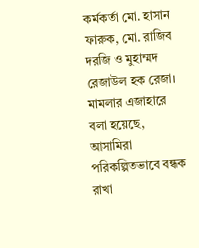কর্মকর্তা মো. হাসান ফারুক, মো. রাজিব দরজি ও মুহাম্মদ রেজাউল হক রেজা।
মামলার এজাহারে বলা হয়েছে, আসামিরা পরিকল্পিতভাবে বন্ধক রাখা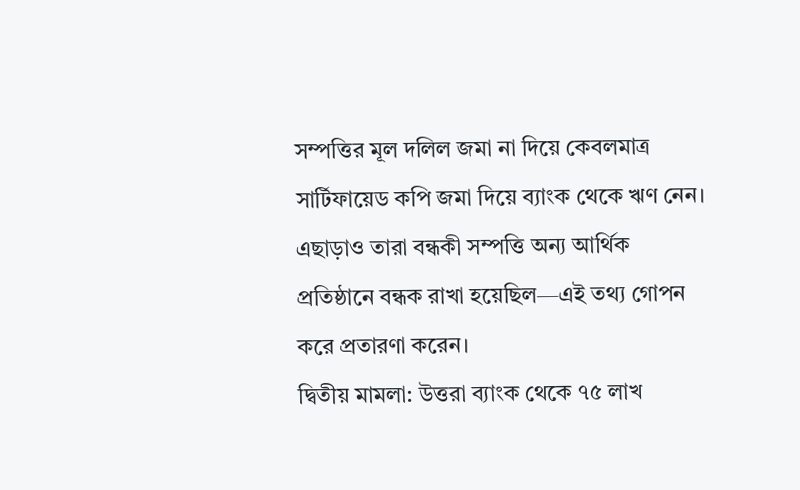সম্পত্তির মূল দলিল জমা না দিয়ে কেবলমাত্র সার্টিফায়েড কপি জমা দিয়ে ব্যাংক থেকে ঋণ নেন। এছাড়াও তারা বন্ধকী সম্পত্তি অন্য আর্থিক প্রতিষ্ঠানে বন্ধক রাখা হয়েছিল—এই তথ্য গোপন করে প্রতারণা করেন।
দ্বিতীয় মামলা: উত্তরা ব্যাংক থেকে ৭৫ লাখ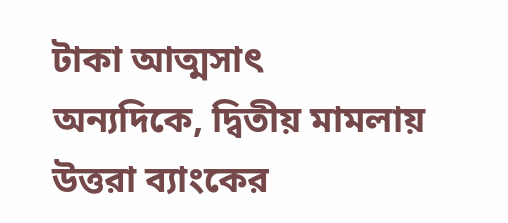টাকা আত্মসাৎ
অন্যদিকে, দ্বিতীয় মামলায় উত্তরা ব্যাংকের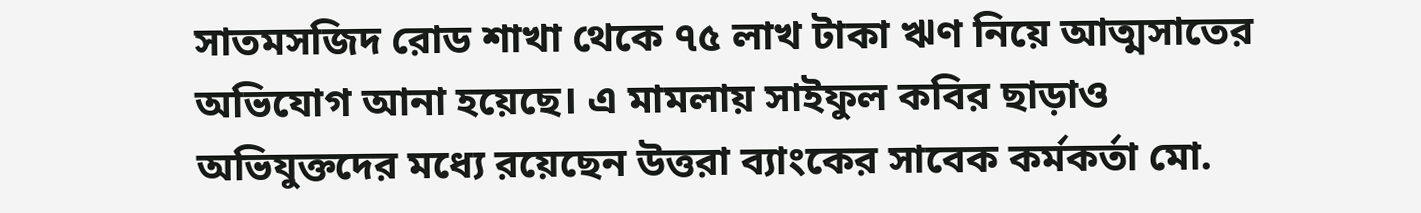সাতমসজিদ রোড শাখা থেকে ৭৫ লাখ টাকা ঋণ নিয়ে আত্মসাতের অভিযোগ আনা হয়েছে। এ মামলায় সাইফুল কবির ছাড়াও অভিযুক্তদের মধ্যে রয়েছেন উত্তরা ব্যাংকের সাবেক কর্মকর্তা মো.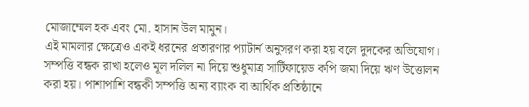মোজাম্মেল হক এবং মো. হাসান উল মামুন।
এই মামলার ক্ষেত্রেও একই ধরনের প্রতারণার প্যাটার্ন অনুসরণ করা হয় বলে দুদকের অভিযোগ। সম্পত্তি বন্ধক রাখা হলেও মূল দলিল না দিয়ে শুধুমাত্র সার্টিফায়েড কপি জমা দিয়ে ঋণ উত্তোলন করা হয়। পাশাপাশি বন্ধকী সম্পত্তি অন্য ব্যাংক বা আর্থিক প্রতিষ্ঠানে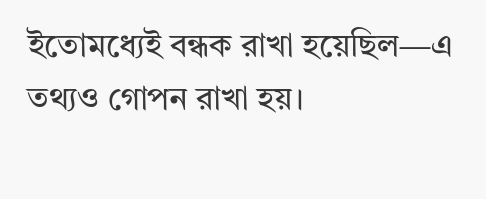ইতোমধ্যেই বন্ধক রাখা হয়েছিল—এ তথ্যও গোপন রাখা হয়।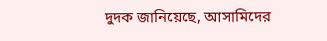দুদক জানিয়েছে, আসামিদের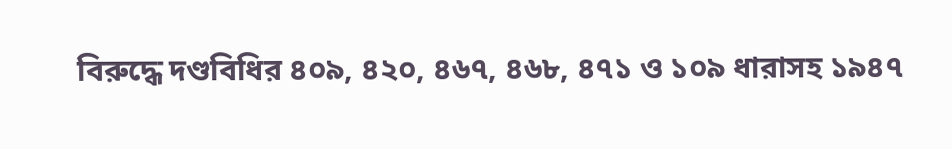বিরুদ্ধে দণ্ডবিধির ৪০৯, ৪২০, ৪৬৭, ৪৬৮, ৪৭১ ও ১০৯ ধারাসহ ১৯৪৭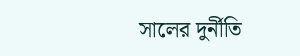সালের দুর্নীতি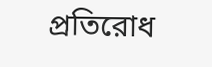প্রতিরোধ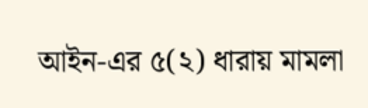আইন-এর ৫(২) ধারায় মামলা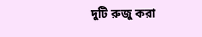দুটি রুজু করা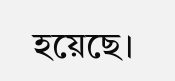হয়েছে।